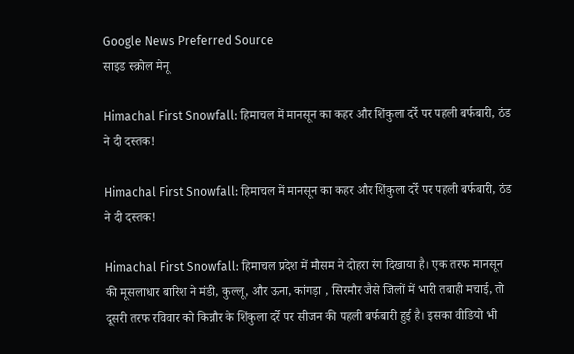Google News Preferred Source
साइड स्क्रोल मेनू

Himachal First Snowfall: हिमाचल में मानसून का कहर और शिंकुला दर्रे पर पहली बर्फबारी, ठंड ने दी दस्तक!

Himachal First Snowfall: हिमाचल में मानसून का कहर और शिंकुला दर्रे पर पहली बर्फबारी, ठंड ने दी दस्तक!

Himachal First Snowfall: हिमाचल प्रदेश में मौसम ने दोहरा रंग दिखाया है। एक तरफ मानसून की मूसलाधार बारिश ने मंडी, कुल्लू, और ऊना, कांगड़ा , सिरमौर जैसे जिलों में भारी तबाही मचाई, तो दूसरी तरफ रविवार को किन्नौर के शिंकुला दर्रे पर सीजन की पहली बर्फबारी हुई है। इसका वीडियो भी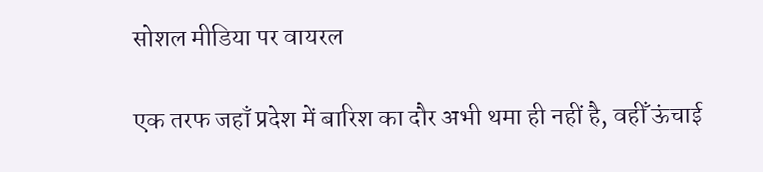सोशल मीडिया पर वायरल

एक तरफ जहाँ प्रदेश में बारिश का दौर अभी थमा ही नहीं है, वहीँ ऊंचाई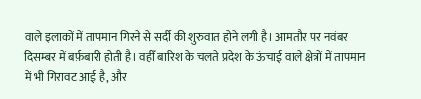वाले इलाकों में तापमान गिरने से सर्दी की शुरुवात होने लगी है। आमतौर पर नवंबर दिसम्बर में बर्फ़बारी होती है। वहीँ बारिश के चलते प्रदेश के ऊंचाई वाले क्षेत्रों में तापमान में भी गिरावट आई है, और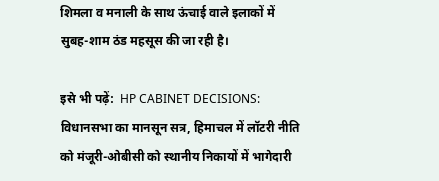शिमला व मनाली के साथ ऊंचाई वाले इलाकों में सुबह-शाम ठंड महसूस की जा रही है।

इसे भी पढ़ें:  HP CABINET DECISIONS: विधानसभा का मानसून सत्र, हिमाचल में लॉटरी नीति को मंजूरी-ओबीसी को स्थानीय निकायों में भागेदारी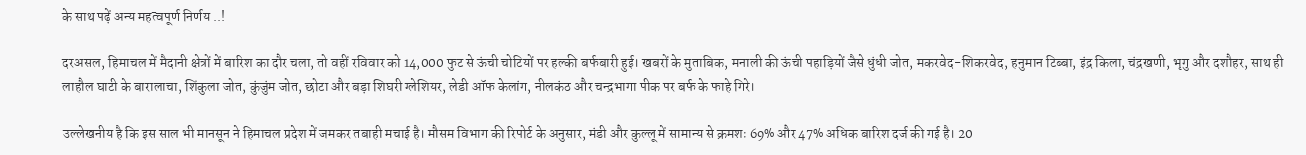के साथ पढ़ें अन्य महत्वपूर्ण निर्णय ..!

दरअसल, हिमाचल में मैदानी क्षेत्रों में बारिश का दौर चला, तो वहीं रविवार को 14,000 फुट से ऊंची चोटियों पर हल्की बर्फबारी हुई। खबरों के मुताबिक, मनाली की ऊंची पहाड़ियों जैसे धुंधी जोत, मकरवेद-शिकरवेद, हनुमान टिब्बा, इंद्र किला, चंद्रखणी, भृगु और दशौहर, साथ ही लाहौल घाटी के बारालाचा, शिंकुला जोत, कुंजुंम जोत, छोटा और बड़ा शिघरी ग्लेशियर, लेडी ऑफ केलांग, नीलकंठ और चन्द्रभागा पीक पर बर्फ के फाहे गिरे।

उल्लेखनीय है कि इस साल भी मानसून ने हिमाचल प्रदेश में जमकर तबाही मचाई है। मौसम विभाग की रिपोर्ट के अनुसार, मंडी और कुल्लू में सामान्य से क्रमशः 69% और 47% अधिक बारिश दर्ज की गई है। 20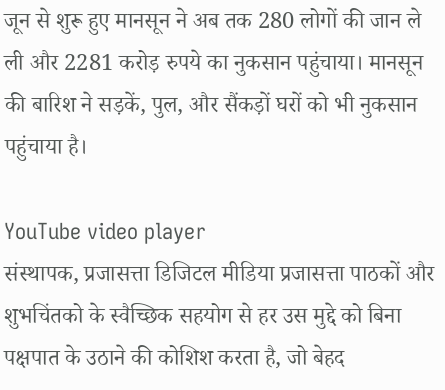जून से शुरू हुए मानसून ने अब तक 280 लोगों की जान ले ली और 2281 करोड़ रुपये का नुकसान पहुंचाया। मानसून की बारिश ने सड़कें, पुल, और सैंकड़ों घरों को भी नुकसान पहुंचाया है।

YouTube video player
संस्थापक, प्रजासत्ता डिजिटल मीडिया प्रजासत्ता पाठकों और शुभचिंतको के स्वैच्छिक सहयोग से हर उस मुद्दे को बिना पक्षपात के उठाने की कोशिश करता है, जो बेहद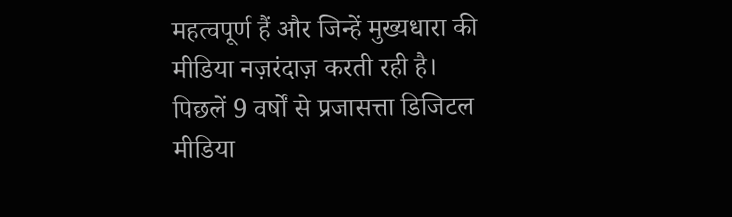महत्वपूर्ण हैं और जिन्हें मुख्यधारा की मीडिया नज़रंदाज़ करती रही है। पिछलें 9 वर्षों से प्रजासत्ता डिजिटल मीडिया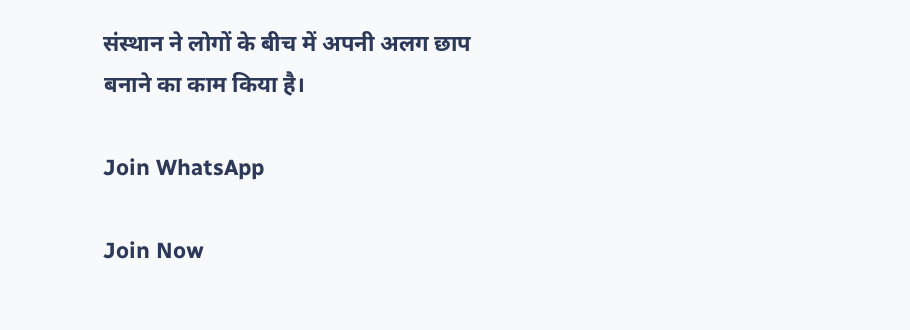संस्थान ने लोगों के बीच में अपनी अलग छाप बनाने का काम किया है।

Join WhatsApp

Join Now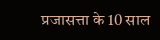प्रजासत्ता के 10 साल